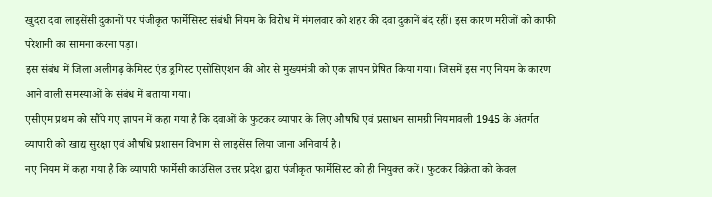खुदरा दवा लाइसेंसी दुकानों पर पंजीकृत फार्मेसिस्ट संबंधी नियम के विरोध में मंगलवार को शहर की दवा दुकानें बंद रहीं। इस कारण मरीजों को काफी परेशानी का सामना करना पड़ा।
इस संबंध में जिला अलीगढ़ केमिस्ट एंड ड्रगिस्ट एसोसिएशन की ओर से मुख्यमंत्री को एक ज्ञापन प्रेषित किया गया। जिसमें इस नए नियम के कारण आने वाली समस्याओं के संबंध में बताया गया।
एसीएम प्रथम को सौंपे गए ज्ञापन में कहा गया है कि दवाओं के फुटकर व्यापार के लिए औषधि एवं प्रसाधन सामग्री नियमावली 1945 के अंतर्गत व्यापारी को खाद्य सुरक्षा एवं औषधि प्रशासन विभाग से लाइसेंस लिया जाना अनिवार्य है।
नए नियम में कहा गया है कि व्यापारी फार्मेसी काउंसिल उत्तर प्रदेश द्वारा पंजीकृत फार्मेसिस्ट को ही नियुक्त करें। फुटकर विक्रेता को केवल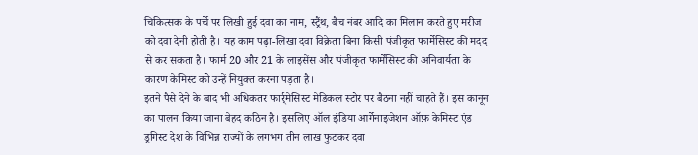चिकित्सक के पर्चे पर लिखी हुई दवा का नाम, स्ट्रैंथ, बैच नंबर आदि का मिलान करते हुए मरीज को दवा देनी होती है। यह काम पढ़ा-लिखा दवा विक्रेता बिना किसी पंजीकृत फार्मेसिस्ट की मदद से कर सकता है। फार्म 20 और 21 के लाइसेंस और पंजीकृत फार्मेसिस्ट की अनिवार्यता के कारण केमिस्ट को उन्हें नियुक्त करना पड़ता है।
इतने पैसे देने के बाद भी अधिकतर फार्र्मेसिस्ट मेडिकल स्टोर पर बैठना नहीं चाहते हैं। इस कानून का पालन किया जाना बेहद कठिन है। इसलिए ऑल इंडिया आर्गेनाइजेशन ऑफ़ केमिस्ट एंड ड्रगिस्ट देश के विभिन्न राज्यों के लगभग तीन लाख फुटकर दवा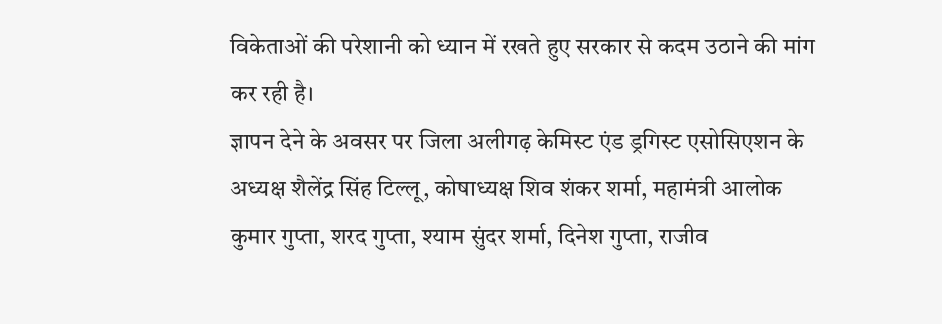विकेताओं की परेशानी को ध्यान में रखते हुए सरकार से कदम उठाने की मांग कर रही है।
ज्ञापन देने के अवसर पर जिला अलीगढ़ केमिस्ट एंड ड्रगिस्ट एसोसिएशन के अध्यक्ष शैलेंद्र सिंह टिल्लू, कोषाध्यक्ष शिव शंकर शर्मा, महामंत्री आलोक कुमार गुप्ता, शरद गुप्ता, श्याम सुंदर शर्मा, दिनेश गुप्ता, राजीव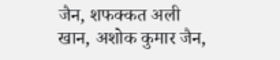जैन, शफक्कत अली खान, अशोक कुमार जैन,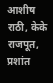आशीष राठी, केके राजपूत, प्रशांत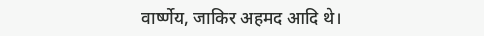वार्ष्णेय, जाकिर अहमद आदि थे।